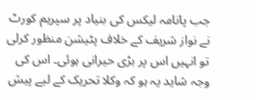جب پانامہ لیکس کی بنیاد پر سپریم کورٹ نے نواز شریف کے خلاف پٹیشن منظور کرلی تو انہیں اس پر بڑی حیرانی ہوئی۔ اس کی وجہ شاید یہ ہو کہ وکلا تحریک کے لیے پیش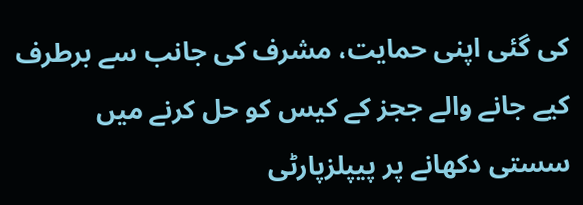کی گئی اپنی حمایت، مشرف کی جانب سے برطرف کیے جانے والے ججز کے کیس کو حل کرنے میں سستی دکھانے پر پیپلزپارٹی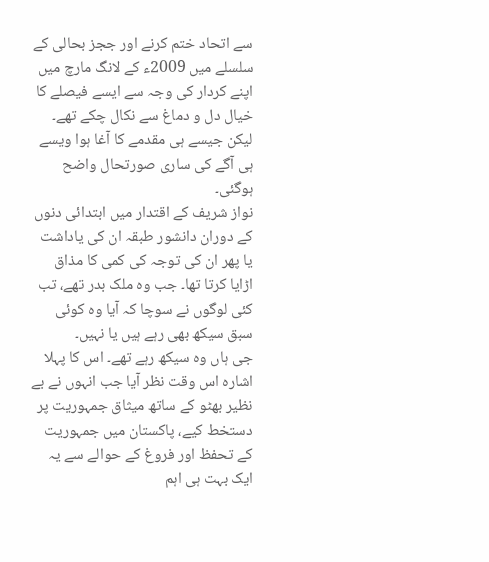سے اتحاد ختم کرنے اور ججز بحالی کے سلسلے میں 2009ء کے لانگ مارچ میں اپنے کردار کی وجہ سے ایسے فیصلے کا خیال دل و دماغ سے نکال چکے تھے۔ لیکن جیسے ہی مقدمے کا آغا ہوا ویسے ہی آگے کی ساری صورتحال واضح ہوگئی۔
نواز شریف کے اقتدار میں ابتدائی دنوں کے دوران دانشور طبقہ ان کی یاداشت یا پھر ان کی توجہ کی کمی کا مذاق اڑایا کرتا تھا۔ جب وہ ملک بدر تھے، تب کئی لوگوں نے سوچا کہ آیا وہ کوئی سبق سیکھ بھی رہے ہیں یا نہیں۔
جی ہاں وہ سیکھ رہے تھے۔ اس کا پہلا اشارہ اس وقت نظر آیا جب انہوں نے بے نظیر بھٹو کے ساتھ میثاق جمہوریت پر دستخط کیے، پاکستان میں جمہوریت کے تحفظ اور فروغ کے حوالے سے یہ ایک بہت ہی اہم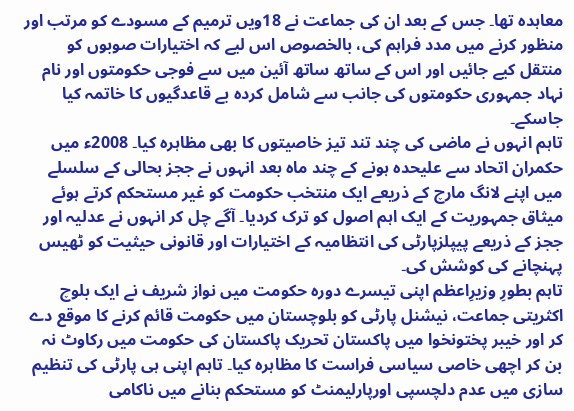معاہدہ تھا۔ جس کے بعد ان کی جماعت نے 18ویں ترمیم کے مسودے کو مرتب اور منظور کرنے میں مدد فراہم کی، بالخصوص اس لیے کہ اختیارات صوبوں کو منتقل کیے جائیں اور اس کے ساتھ ساتھ آئین میں سے فوجی حکومتوں اور نام نہاد جمہوری حکومتوں کی جانب سے شامل کردہ بے قاعدگیوں کا خاتمہ کیا جاسکے۔
تاہم انہوں نے ماضی کی چند تند تیز خاصیتوں کا بھی مظاہرہ کیا۔ 2008ء میں حکمران اتحاد سے علیحدہ ہونے کے چند ماہ بعد انہوں نے ججز بحالی کے سلسلے میں اپنے لانگ مارچ کے ذریعے ایک منتخب حکومت کو غیر مستحکم کرتے ہوئے میثاق جمہوریت کے ایک اہم اصول کو ترک کردیا۔ آگے چل کر انہوں نے عدلیہ اور ججز کے ذریعے پیپلزپارٹی کی انتظامیہ کے اختیارات اور قانونی حیثیت کو ٹھیس پہنچانے کی کوشش کی۔
تاہم بطورِ وزیرِاعظم اپنی تیسرے دورہ حکومت میں نواز شریف نے ایک بلوچ اکثریتی جماعت، نیشنل پارٹی کو بلوچستان میں حکومت قائم کرنے کا موقع دے کر اور خیبر پختونخوا میں پاکستان تحریک پاکستان کی حکومت میں رکاوٹ نہ بن کر اچھی خاصی سیاسی فراست کا مظاہرہ کیا۔ تاہم اپنی ہی پارٹی کی تنظیم سازی میں عدم دلچسپی اورپارلیمنٹ کو مستحکم بنانے میں ناکامی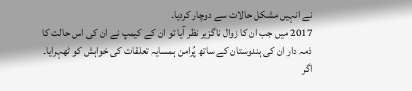نے انہیں مشکل حالات سے دوچار کردیا۔
2017 میں جب ان کا زوال ناگزیر نظر آیا تو ان کے کیمپ نے ان کی اس حالت کا ذمہ دار ان کی ہندوستان کے ساتھ پُرامن ہمسایہ تعلقات کی خواہش کو ٹھہرایا۔
اگر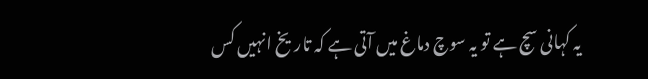یہ کہانی سچ ہے تو یہ سوچ دماغ میں آتی ہے کہ تاریخ انہیں کس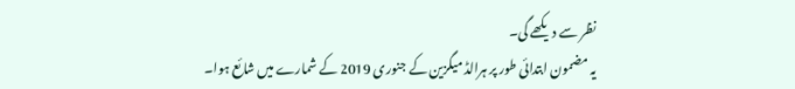نظر سے دیکھے گی۔
یہ مضمون ابتدائی طور پر ہرالڈ میگزین کے جنوری 2019 کے شمارے میں شائع ہوا۔